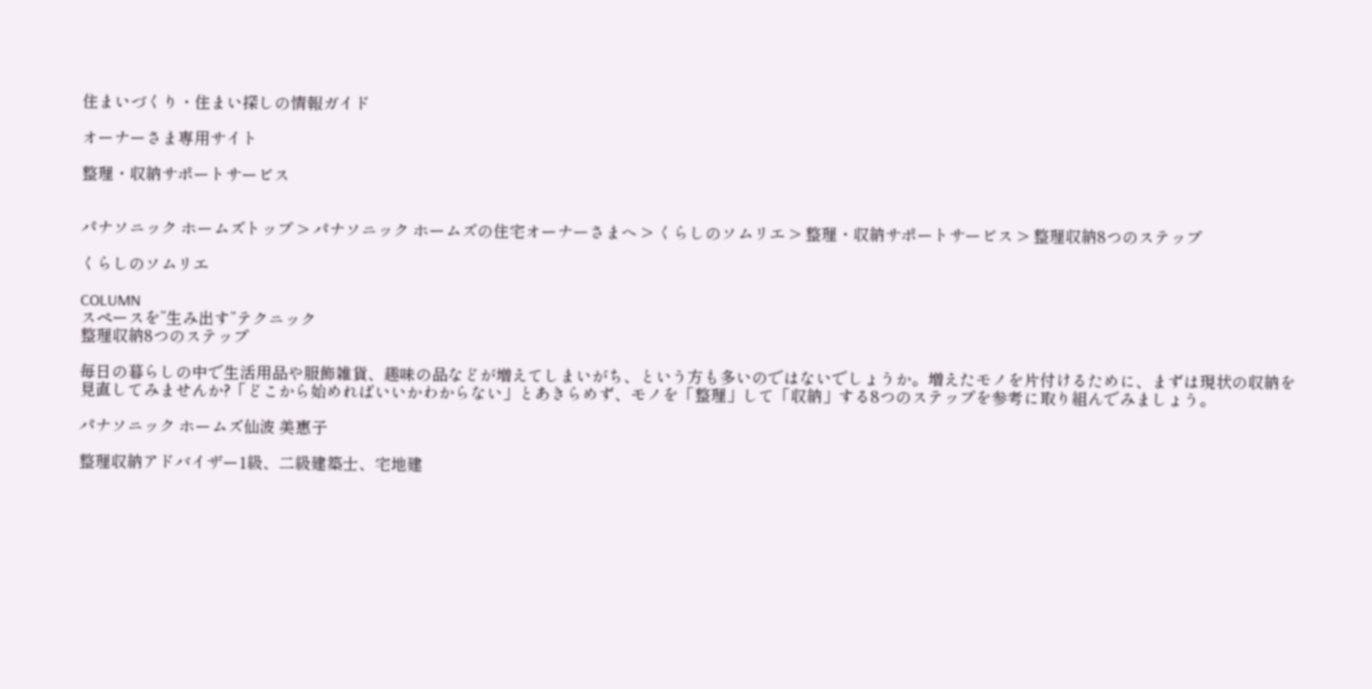住まいづくり・住まい探しの情報ガイド

オーナーさま専用サイト

整理・収納サポートサービス


パナソニック ホームズトップ > パナソニック ホームズの住宅オーナーさまへ > くらしのソムリエ > 整理・収納サポートサービス > 整理収納8つのステップ

くらしのソムリエ

COLUMN
スペースを”生み出す”テクニック
整理収納8つのステップ

毎日の暮らしの中で生活用品や服飾雑貨、趣味の品などが増えてしまいがち、という方も多いのではないでしょうか。増えたモノを片付けるために、まずは現状の収納を見直してみませんか?「どこから始めればいいかわからない」とあきらめず、モノを「整理」して「収納」する8つのステップを参考に取り組んでみましょう。

パナソニック ホームズ仙波 美惠子

整理収納アドバイザー1級、二級建築士、宅地建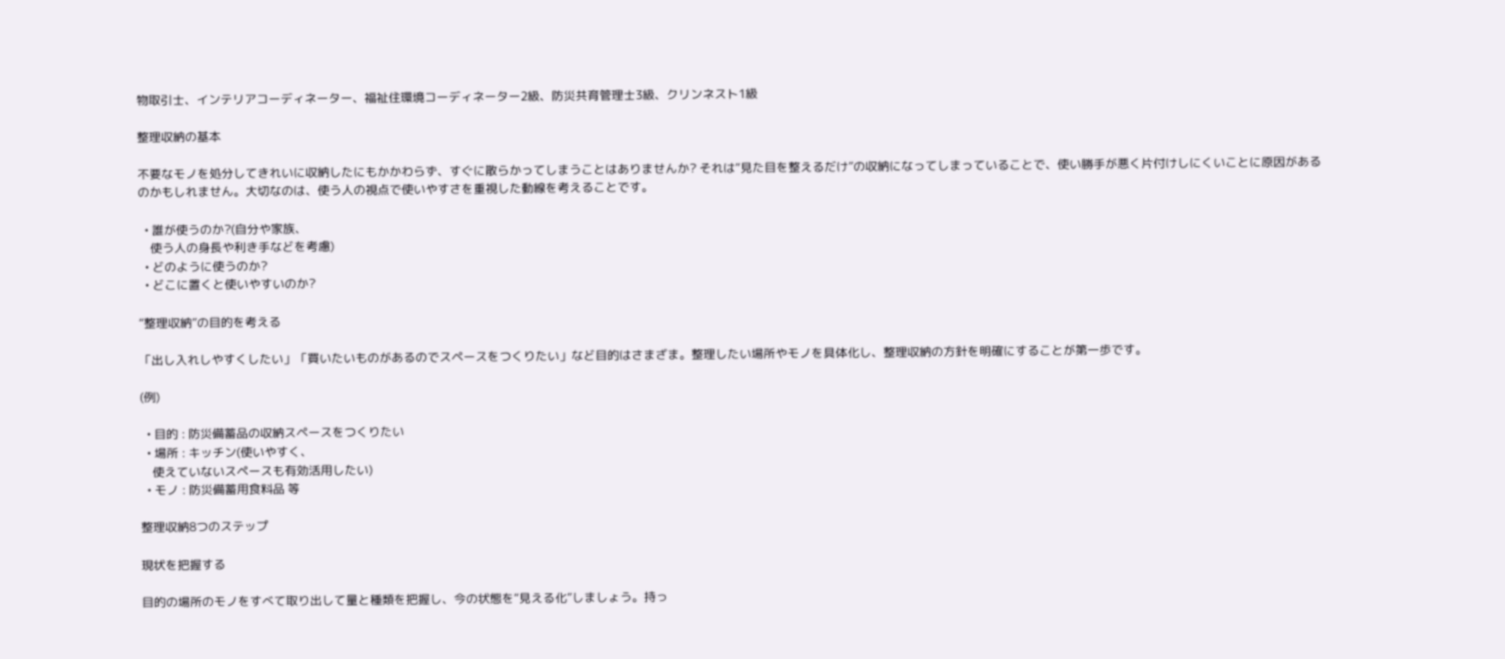物取引士、インテリアコーディネーター、福祉住環境コーディネーター2級、防災共育管理士3級、クリンネスト1級

整理収納の基本

不要なモノを処分してきれいに収納したにもかかわらず、すぐに散らかってしまうことはありませんか? それは“見た目を整えるだけ”の収納になってしまっていることで、使い勝手が悪く片付けしにくいことに原因があるのかもしれません。大切なのは、使う人の視点で使いやすさを重視した動線を考えることです。

  • 誰が使うのか?(自分や家族、
    使う人の身長や利き手などを考慮)
  • どのように使うのか?
  • どこに置くと使いやすいのか?

“整理収納”の目的を考える

「出し入れしやすくしたい」「買いたいものがあるのでスペースをつくりたい」など目的はさまざま。整理したい場所やモノを具体化し、整理収納の方針を明確にすることが第一歩です。

(例)

  • 目的 : 防災備蓄品の収納スペースをつくりたい
  • 場所 : キッチン(使いやすく、
    使えていないスペースも有効活用したい)
  • モノ : 防災備蓄用食料品 等

整理収納8つのステップ

現状を把握する

目的の場所のモノをすべて取り出して量と種類を把握し、今の状態を“見える化”しましょう。持っ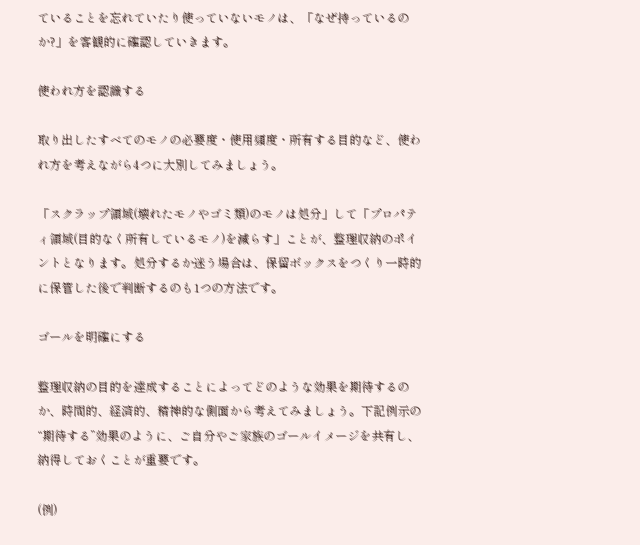ていることを忘れていたり使っていないモノは、「なぜ持っているのか?」を客観的に確認していきます。

使われ方を認識する

取り出したすべてのモノの必要度・使用頻度・所有する目的など、使われ方を考えながら4つに大別してみましょう。

「スクラップ領域(壊れたモノやゴミ類)のモノは処分」して「プロパティ領域(目的なく所有しているモノ)を減らす」ことが、整理収納のポイントとなります。処分するか迷う場合は、保留ボックスをつくり一時的に保管した後で判断するのも1つの方法です。

ゴールを明確にする

整理収納の目的を達成することによってどのような効果を期待するのか、時間的、経済的、精神的な側面から考えてみましょう。下記例示の“期待する”効果のように、ご自分やご家族のゴールイメージを共有し、納得しておくことが重要です。

(例)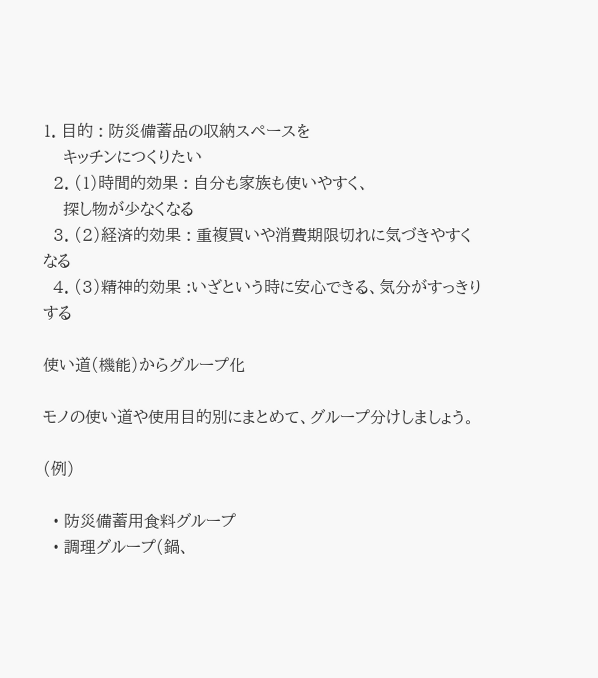1. 目的 : 防災備蓄品の収納スペースを
    キッチンにつくりたい
  2. (1)時間的効果 : 自分も家族も使いやすく、
    探し物が少なくなる
  3. (2)経済的効果 : 重複買いや消費期限切れに気づきやすくなる
  4. (3)精神的効果 :いざという時に安心できる、気分がすっきりする

使い道(機能)からグループ化

モノの使い道や使用目的別にまとめて、グループ分けしましょう。

(例)

  • 防災備蓄用食料グループ
  • 調理グループ(鍋、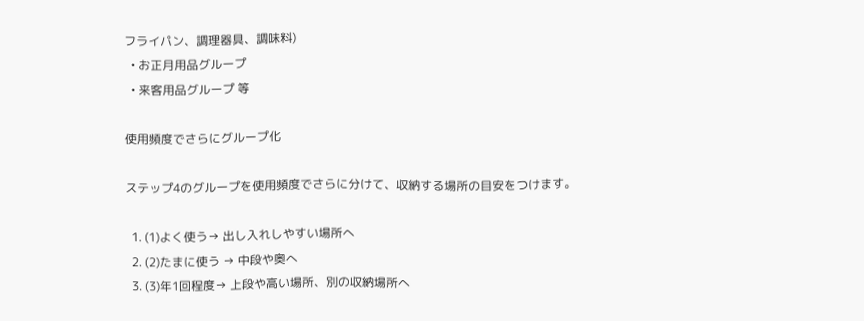フライパン、調理器具、調味料)
  • お正月用品グループ
  • 来客用品グループ 等

使用頻度でさらにグループ化

ステップ4のグループを使用頻度でさらに分けて、収納する場所の目安をつけます。

  1. (1)よく使う→ 出し入れしやすい場所へ
  2. (2)たまに使う → 中段や奥へ
  3. (3)年1回程度→ 上段や高い場所、別の収納場所へ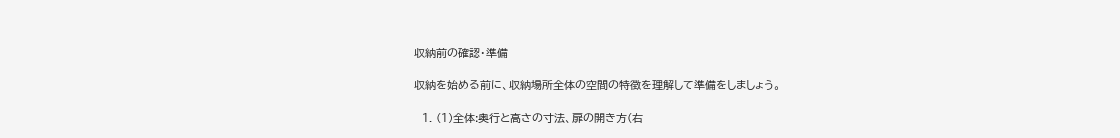収納前の確認・準備

収納を始める前に、収納場所全体の空間の特徴を理解して準備をしましょう。

  1. (1)全体:奥行と高さの寸法、扉の開き方(右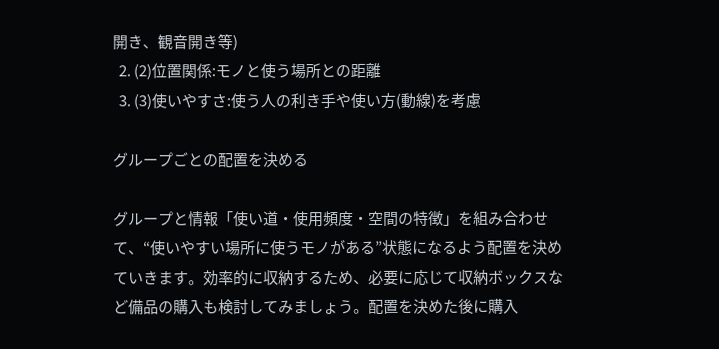開き、観音開き等)
  2. (2)位置関係:モノと使う場所との距離
  3. (3)使いやすさ:使う人の利き手や使い方(動線)を考慮

グループごとの配置を決める

グループと情報「使い道・使用頻度・空間の特徴」を組み合わせて、“使いやすい場所に使うモノがある”状態になるよう配置を決めていきます。効率的に収納するため、必要に応じて収納ボックスなど備品の購入も検討してみましょう。配置を決めた後に購入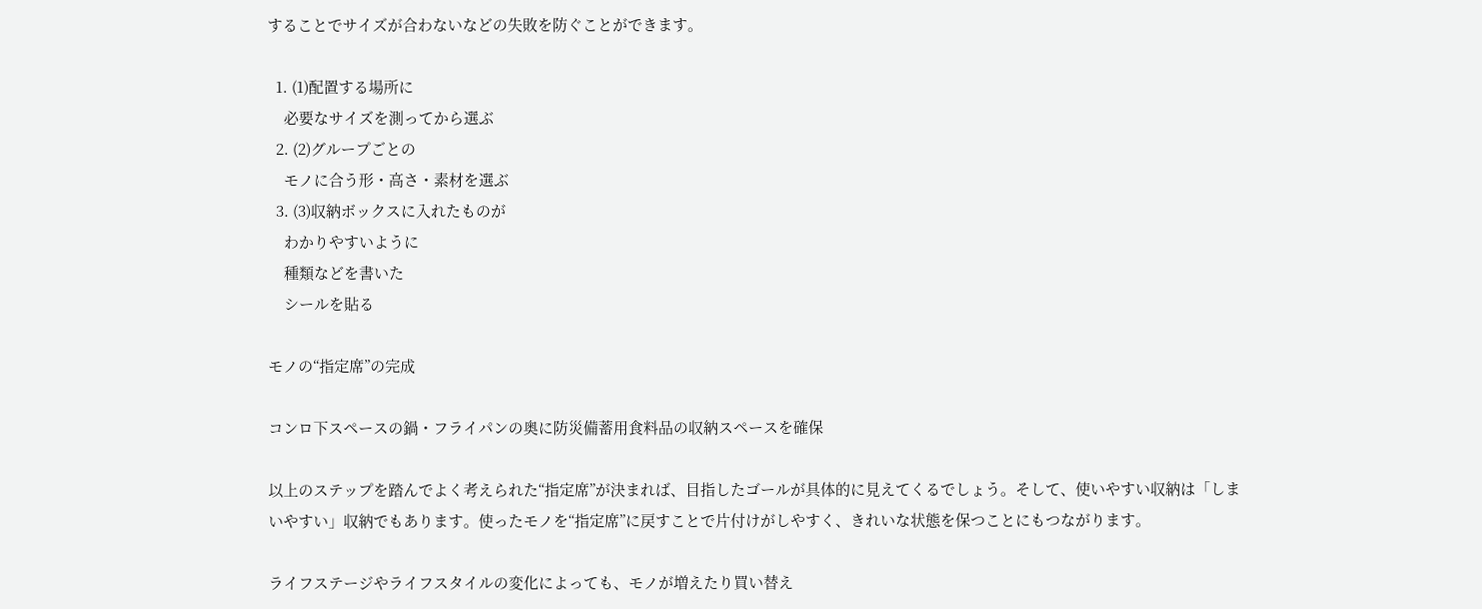することでサイズが合わないなどの失敗を防ぐことができます。

  1. (1)配置する場所に
    必要なサイズを測ってから選ぶ
  2. (2)グループごとの
    モノに合う形・高さ・素材を選ぶ
  3. (3)収納ボックスに入れたものが
    わかりやすいように
    種類などを書いた
    シールを貼る

モノの“指定席”の完成

コンロ下スペースの鍋・フライパンの奥に防災備蓄用食料品の収納スペースを確保

以上のステップを踏んでよく考えられた“指定席”が決まれば、目指したゴールが具体的に見えてくるでしょう。そして、使いやすい収納は「しまいやすい」収納でもあります。使ったモノを“指定席”に戻すことで片付けがしやすく、きれいな状態を保つことにもつながります。

ライフステージやライフスタイルの変化によっても、モノが増えたり買い替え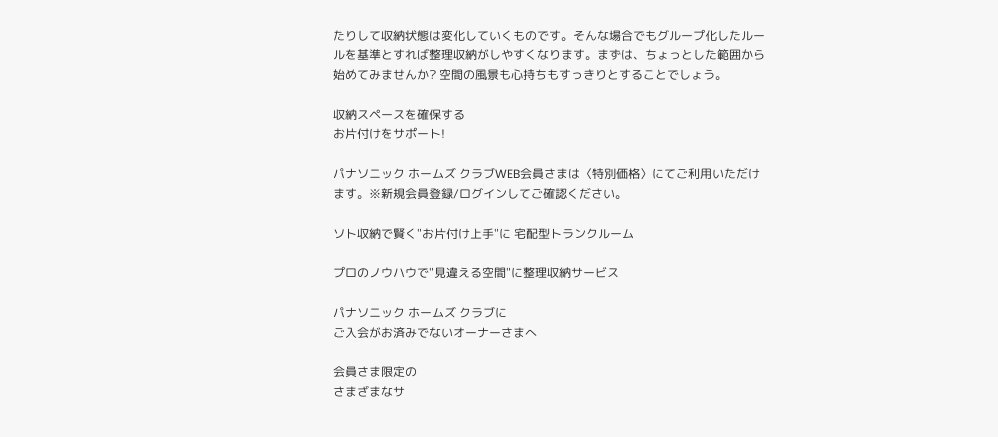たりして収納状態は変化していくものです。そんな場合でもグループ化したルールを基準とすれば整理収納がしやすくなります。まずは、ちょっとした範囲から始めてみませんか? 空間の風景も心持ちもすっきりとすることでしょう。

収納スペースを確保する
お片付けをサポート!

パナソニック ホームズ クラブWEB会員さまは〈特別価格〉にてご利用いただけます。※新規会員登録/ログインしてご確認ください。

ソト収納で賢く"お片付け上手"に 宅配型トランクルーム

プロのノウハウで"見違える空間"に整理収納サービス

パナソニック ホームズ クラブに
ご入会がお済みでないオーナーさまへ

会員さま限定の
さまざまなサ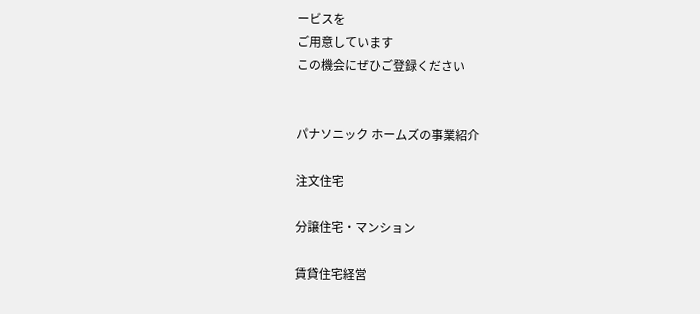ービスを
ご用意しています
この機会にぜひご登録ください


パナソニック ホームズの事業紹介

注文住宅

分譲住宅・マンション

賃貸住宅経営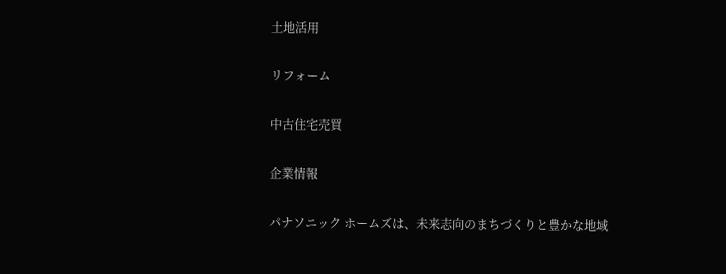土地活用

リフォーム

中古住宅売買

企業情報

パナソニック ホームズは、未来志向のまちづくりと豊かな地域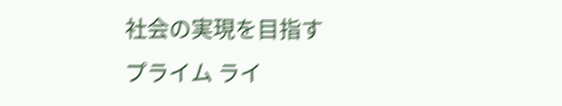社会の実現を目指す
プライム ライ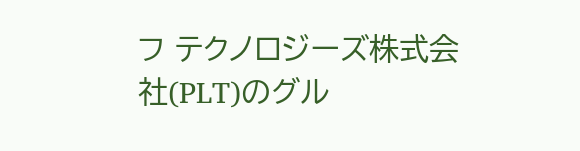フ テクノロジーズ株式会社(PLT)のグル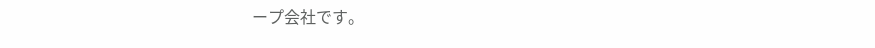ープ会社です。